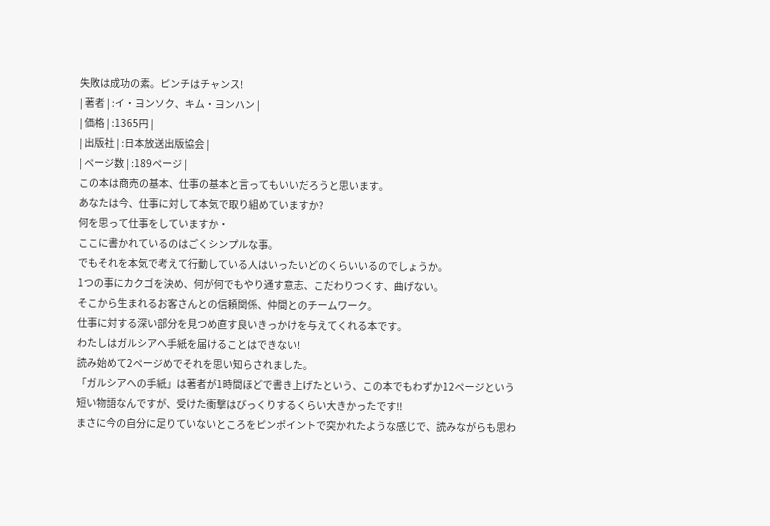失敗は成功の素。ピンチはチャンス!
| 著者 | :イ・ヨンソク、キム・ヨンハン |
| 価格 | :1365円 |
| 出版社 | :日本放送出版協会 |
| ページ数 | :189ページ |
この本は商売の基本、仕事の基本と言ってもいいだろうと思います。
あなたは今、仕事に対して本気で取り組めていますか?
何を思って仕事をしていますか・
ここに書かれているのはごくシンプルな事。
でもそれを本気で考えて行動している人はいったいどのくらいいるのでしょうか。
1つの事にカクゴを決め、何が何でもやり通す意志、こだわりつくす、曲げない。
そこから生まれるお客さんとの信頼関係、仲間とのチームワーク。
仕事に対する深い部分を見つめ直す良いきっかけを与えてくれる本です。
わたしはガルシアへ手紙を届けることはできない!
読み始めて2ページめでそれを思い知らされました。
「ガルシアへの手紙」は著者が1時間ほどで書き上げたという、この本でもわずか12ページという短い物語なんですが、受けた衝撃はびっくりするくらい大きかったです!!
まさに今の自分に足りていないところをピンポイントで突かれたような感じで、読みながらも思わ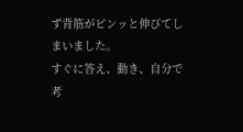ず背筋がピンッと伸びてしまいました。
すぐに答え、動き、自分で考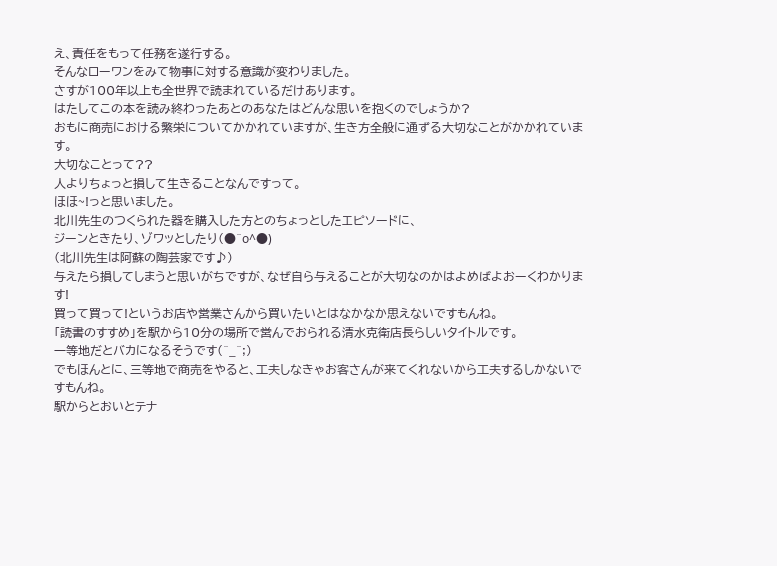え、責任をもって任務を遂行する。
そんなローワンをみて物事に対する意識が変わりました。
さすが100年以上も全世界で読まれているだけあります。
はたしてこの本を読み終わったあとのあなたはどんな思いを抱くのでしょうか?
おもに商売における繁栄についてかかれていますが、生き方全般に通ずる大切なことがかかれています。
大切なことって??
人よりちょっと損して生きることなんですって。
ほほ~!っと思いました。
北川先生のつくられた器を購入した方とのちょっとしたエピソードに、
ジーンときたり、ゾワッとしたり(●^o^●)
(北川先生は阿蘇の陶芸家です♪)
与えたら損してしまうと思いがちですが、なぜ自ら与えることが大切なのかはよめばよおーくわかります!
買って買って!というお店や営業さんから買いたいとはなかなか思えないですもんね。
「読書のすすめ」を駅から10分の場所で営んでおられる清水克衛店長らしいタイトルです。
一等地だとバカになるそうです(^_^;)
でもほんとに、三等地で商売をやると、工夫しなきゃお客さんが来てくれないから工夫するしかないですもんね。
駅からとおいとテナ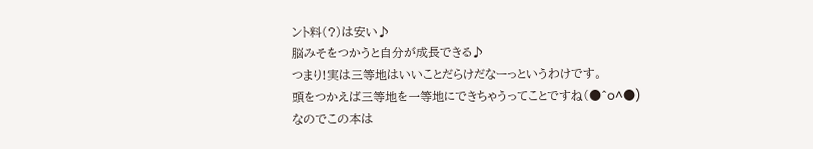ント料(?)は安い♪
脳みそをつかうと自分が成長できる♪
つまり!実は三等地はいいことだらけだなーっというわけです。
頭をつかえば三等地を一等地にできちゃうってことですね(●^o^●)
なのでこの本は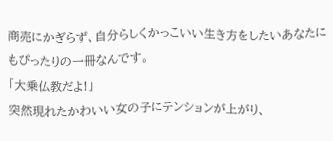商売にかぎらず、自分らしくかっこいい生き方をしたいあなたにもぴったりの一冊なんです。
「大乗仏教だよ!」
突然現れたかわいい女の子にテンションが上がり、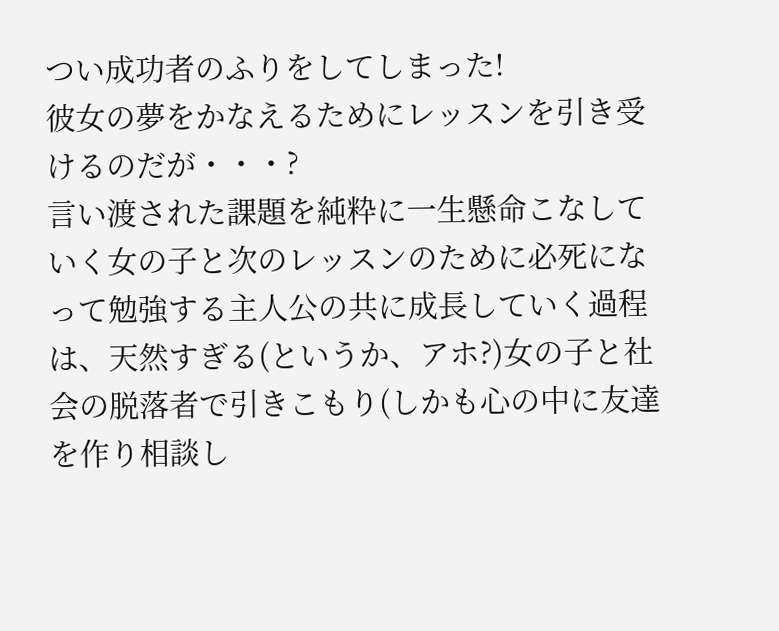つい成功者のふりをしてしまった!
彼女の夢をかなえるためにレッスンを引き受けるのだが・・・?
言い渡された課題を純粋に一生懸命こなしていく女の子と次のレッスンのために必死になって勉強する主人公の共に成長していく過程は、天然すぎる(というか、アホ?)女の子と社会の脱落者で引きこもり(しかも心の中に友達を作り相談し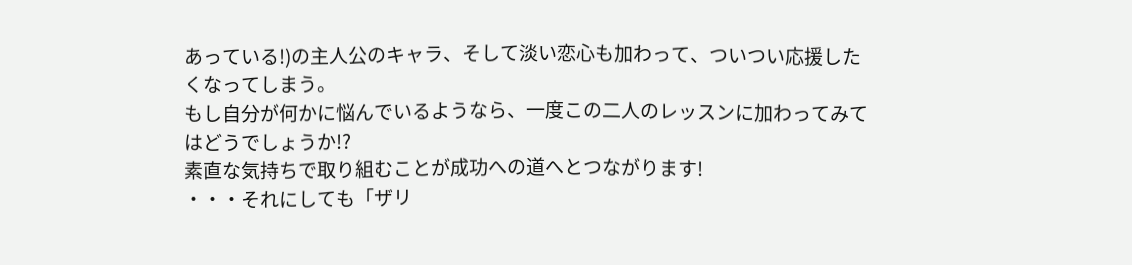あっている!)の主人公のキャラ、そして淡い恋心も加わって、ついつい応援したくなってしまう。
もし自分が何かに悩んでいるようなら、一度この二人のレッスンに加わってみてはどうでしょうか!?
素直な気持ちで取り組むことが成功への道へとつながります!
・・・それにしても「ザリ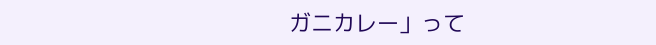ガニカレー」って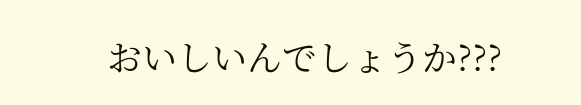おいしいんでしょうか???